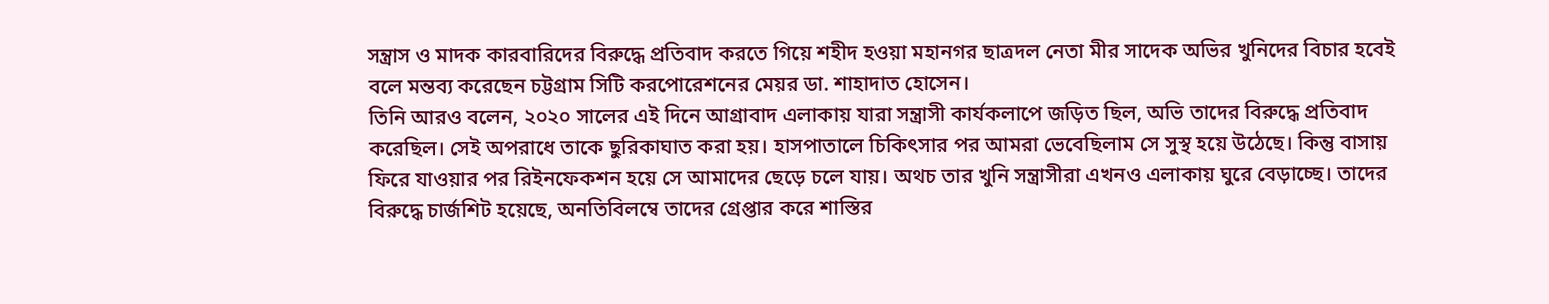সন্ত্রাস ও মাদক কারবারিদের বিরুদ্ধে প্রতিবাদ করতে গিয়ে শহীদ হওয়া মহানগর ছাত্রদল নেতা মীর সাদেক অভির খুনিদের বিচার হবেই বলে মন্তব্য করেছেন চট্টগ্রাম সিটি করপোরেশনের মেয়র ডা. শাহাদাত হোসেন।
তিনি আরও বলেন, ২০২০ সালের এই দিনে আগ্রাবাদ এলাকায় যারা সন্ত্রাসী কার্যকলাপে জড়িত ছিল, অভি তাদের বিরুদ্ধে প্রতিবাদ করেছিল। সেই অপরাধে তাকে ছুরিকাঘাত করা হয়। হাসপাতালে চিকিৎসার পর আমরা ভেবেছিলাম সে সুস্থ হয়ে উঠেছে। কিন্তু বাসায় ফিরে যাওয়ার পর রিইনফেকশন হয়ে সে আমাদের ছেড়ে চলে যায়। অথচ তার খুনি সন্ত্রাসীরা এখনও এলাকায় ঘুরে বেড়াচ্ছে। তাদের বিরুদ্ধে চার্জশিট হয়েছে, অনতিবিলম্বে তাদের গ্রেপ্তার করে শাস্তির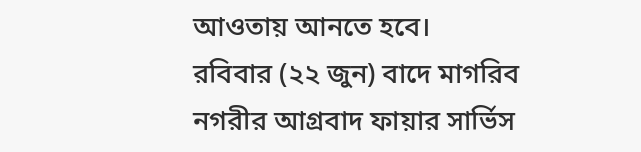আওতায় আনতে হবে।
রবিবার (২২ জুন) বাদে মাগরিব নগরীর আগ্রবাদ ফায়ার সার্ভিস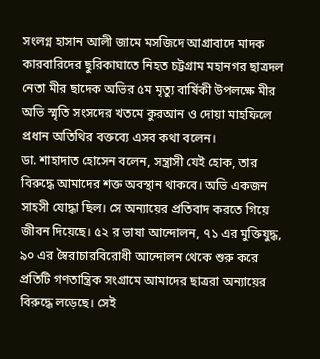সংলগ্ন হাসান আলী জামে মসজিদে আগ্রাবাদে মাদক কারবারিদের ছুরিকাঘাতে নিহত চট্টগ্রাম মহানগর ছাত্রদল নেতা মীর ছাদেক অভির ৫ম মৃত্যু বার্ষিকী উপলক্ষে মীর অভি স্মৃতি সংসদের খতমে কুরআন ও দোয়া মাহফিলে প্রধান অতিথির বক্তব্যে এসব কথা বলেন।
ডা. শাহাদাত হোসেন বলেন, সন্ত্রাসী যেই হোক, তার বিরুদ্ধে আমাদের শক্ত অবস্থান থাকবে। অভি একজন সাহসী যোদ্ধা ছিল। সে অন্যায়ের প্রতিবাদ করতে গিয়ে জীবন দিয়েছে। ৫২ র ভাষা আন্দোলন, ৭১ এর মুক্তিযুদ্ধ, ৯০ এর স্বৈরাচারবিরোধী আন্দোলন থেকে শুরু করে প্রতিটি গণতান্ত্রিক সংগ্রামে আমাদের ছাত্ররা অন্যায়ের বিরুদ্ধে লড়েছে। সেই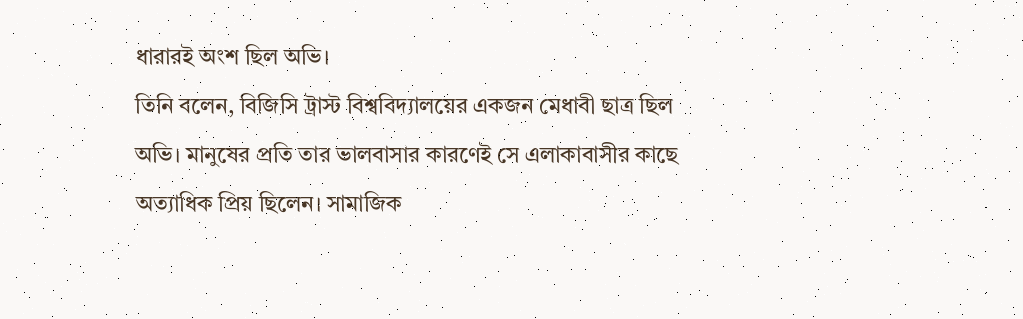ধারারই অংশ ছিল অভি।
তিনি বলেন, বিজিসি ট্রাস্ট বিশ্ববিদ্যালয়ের একজন মেধাবী ছাত্র ছিল অভি। মানুষের প্রতি তার ভালবাসার কারণেই সে এলাকাবাসীর কাছে অত্যাধিক প্রিয় ছিলেন। সামাজিক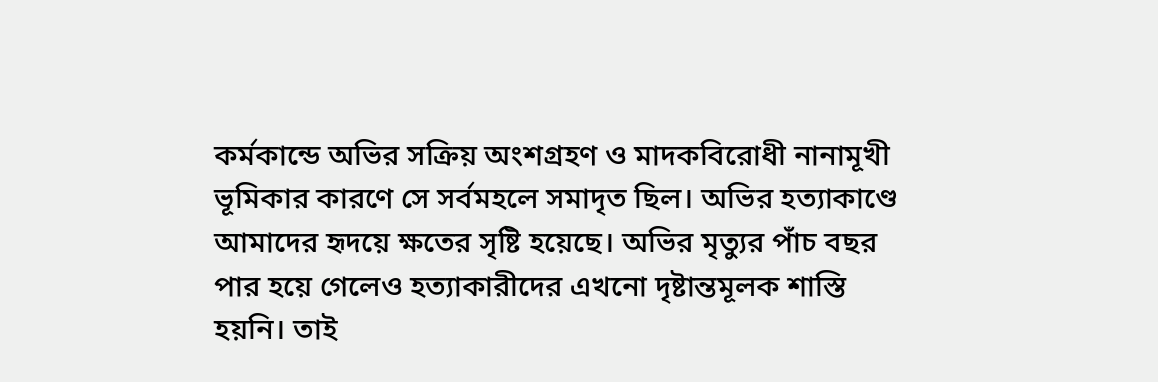কর্মকান্ডে অভির সক্রিয় অংশগ্রহণ ও মাদকবিরোধী নানামূখী ভূমিকার কারণে সে সর্বমহলে সমাদৃত ছিল। অভির হত্যাকাণ্ডে আমাদের হৃদয়ে ক্ষতের সৃষ্টি হয়েছে। অভির মৃত্যুর পাঁচ বছর পার হয়ে গেলেও হত্যাকারীদের এখনো দৃষ্টান্তমূলক শাস্তি হয়নি। তাই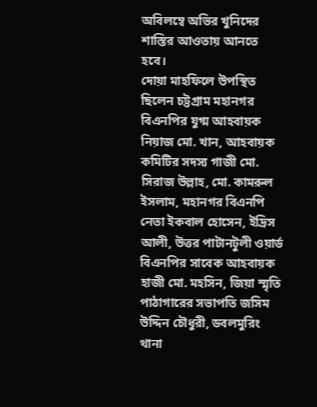অবিলম্বে অভির খুনিদের শাস্তির আওতায় আনতে হবে।
দোয়া মাহফিলে উপস্থিত ছিলেন চট্টগ্রাম মহানগর বিএনপির যুগ্ম আহবায়ক নিয়াজ মো. খান, আহবায়ক কমিটির সদস্য গাজী মো. সিরাজ উল্লাহ, মো. কামরুল ইসলাম, মহানগর বিএনপি নেতা ইকবাল হোসেন, ইদ্রিস আলী, উত্তর পাটানটুলী ওয়ার্ড বিএনপির সাবেক আহবায়ক হাজী মো. মহসিন, জিয়া স্মৃতি পাঠাগারের সভাপতি জসিম উদ্দিন চৌধুরী, ডবলমুরিং থানা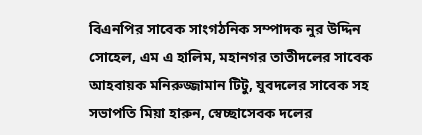বিএনপির সাবেক সাংগঠনিক সম্পাদক নুর উদ্দিন সোহেল, এম এ হালিম, মহানগর তাতীদলের সাবেক আহবায়ক মনিরুজ্জামান টিটু, যুবদলের সাবেক সহ সভাপতি মিয়া হারুন, স্বেচ্ছাসেবক দলের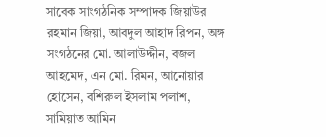সাবেক সাংগঠনিক সম্পাদক জিয়াউর রহমান জিয়া, আবদুল আহাদ রিপন, অঙ্গ সংগঠনের মো. আলাউদ্দীন, বজল আহমেদ, এন মো. রিমন, আনোয়ার হোসেন, বশিরুল ইসলাম পলাশ, সামিয়াত আমিন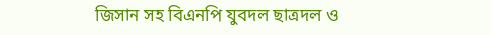জিসান সহ বিএনপি যুবদল ছাত্রদল ও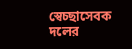স্বেচ্ছাসেবক দলের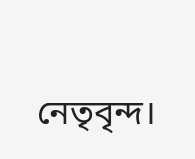নেতৃবৃন্দ।